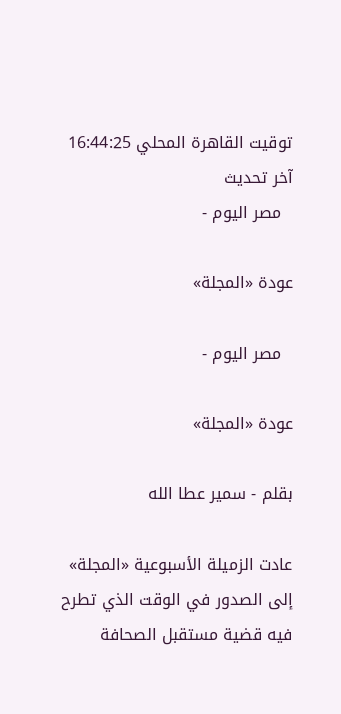توقيت القاهرة المحلي 16:44:25 آخر تحديث
  مصر اليوم -

عودة «المجلة»

  مصر اليوم -

عودة «المجلة»

بقلم - سمير عطا الله

عادت الزميلة الأسبوعية «المجلة» إلى الصدور في الوقت الذي تطرح فيه قضية مستقبل الصحافة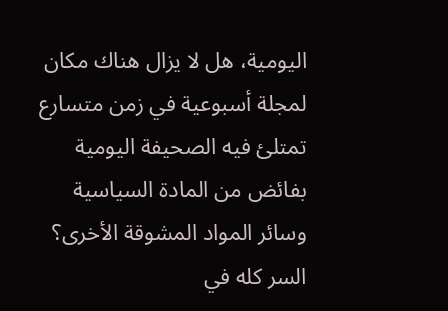اليومية، هل لا يزال هناك مكان لمجلة أسبوعية في زمن متسارع تمتلئ فيه الصحيفة اليومية بفائض من المادة السياسية وسائر المواد المشوقة الأخرى؟
السر كله في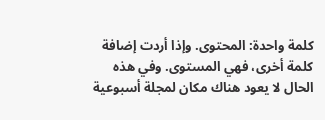كلمة واحدة: المحتوى. وإذا أردت إضافة كلمة أخرى، فهي المستوى. وفي هذه الحال لا يعود هناك مكان لمجلة أسبوعية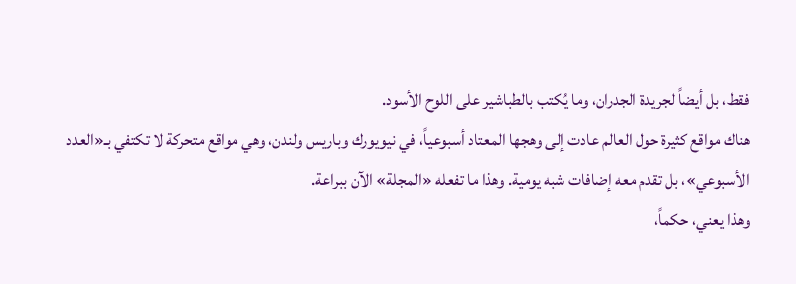فقط، بل أيضاً لجريدة الجدران، وما يُكتب بالطباشير على اللوح الأسود.
هناك مواقع كثيرة حول العالم عادت إلى وهجها المعتاد أسبوعياً، في نيويورك وباريس ولندن، وهي مواقع متحركة لا تكتفي بـ«العدد الأسبوعي»، بل تقدم معه إضافات شبه يومية. وهذا ما تفعله «المجلة» الآن ببراعة.
وهذا يعني، حكماً،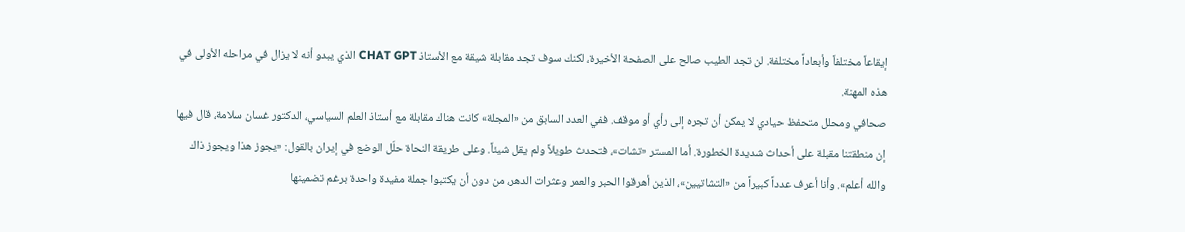إيقاعاً مختلفاً وأبعاداً مختلفة. لن تجد الطيب صالح على الصفحة الأخيرة، لكنك سوف تجد مقابلة شيقة مع الأستاذ CHAT GPT الذي يبدو أنه لا يزال في مراحله الأولى في هذه المهنة.
صحافي ومحلل متحفظ حيادي لا يمكن أن تجره إلى رأي أو موقف. ففي العدد السابق من «المجلة» كانت هناك مقابلة مع أستاذ العلم السياسي، الدكتور غسان سلامة، قال فيها إن منطقتنا مقبلة على أحداث شديدة الخطورة. أما المستر «تشات»، فتحدث طويلاً ولم يقل شيئاً. وعلى طريقة النحاة حلّل الوضع في إيران بالقول: «يجوز هذا ويجوز ذاك والله أعلم». وأنا أعرف عدداً كبيراً من «التشاتيين»، الذين أهرقوا الحبر والعمر وعثرات الدهر، من دون أن يكتبوا جملة مفيدة واحدة برغم تضمينها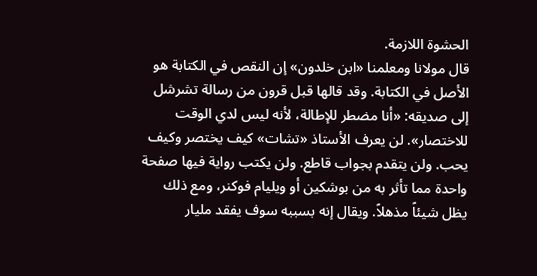الحشوة اللازمة.
قال مولانا ومعلمنا «ابن خلدون» إن النقص في الكتابة هو الأصل في الكتابة. وقد قالها قبل قرون من رسالة تشرشل إلى صديقه: «أنا مضطر للإطالة، لأنه ليس لدي الوقت للاختصار». لن يعرف الأستاذ «تشات» كيف يختصر وكيف يحب. ولن يتقدم بجواب قاطع. ولن يكتب رواية فيها صفحة واحدة مما تأثر به من بوشكين أو ويليام فوكنر، ومع ذلك يظل شيئاً مذهلاً. ويقال إنه بسببه سوف يفقد مليار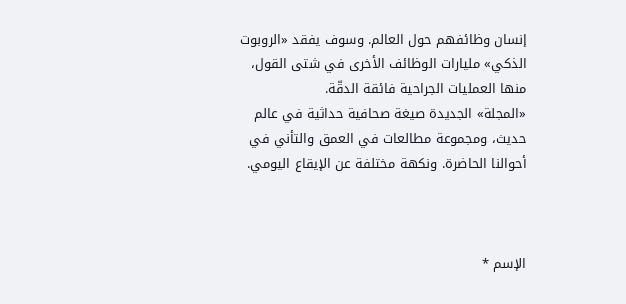إنسان وظائفهم حول العالم. وسوف يفقد «الروبوت الذكي» مليارات الوظائف الأخرى في شتى القول، منها العمليات الجراحية فائقة الدقّة.
«المجلة» الجديدة صيغة صحافية حداثية في عالم حديث، ومجموعة مطالعات في العمق والتأني في أحوالنا الحاضرة. ونكهة مختلفة عن الإيقاع اليومي.



الإسم *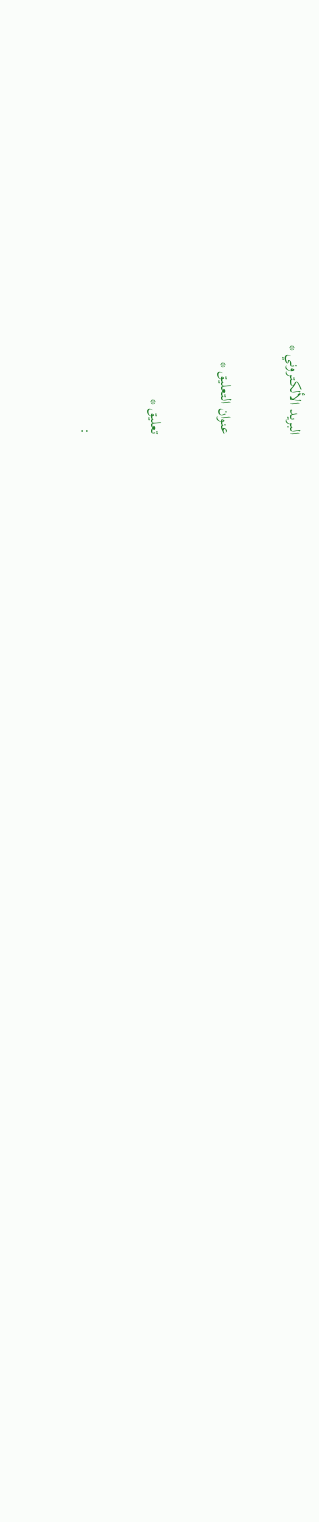البريد الألكتروني *

عنوان التعليق *

تعليق *

: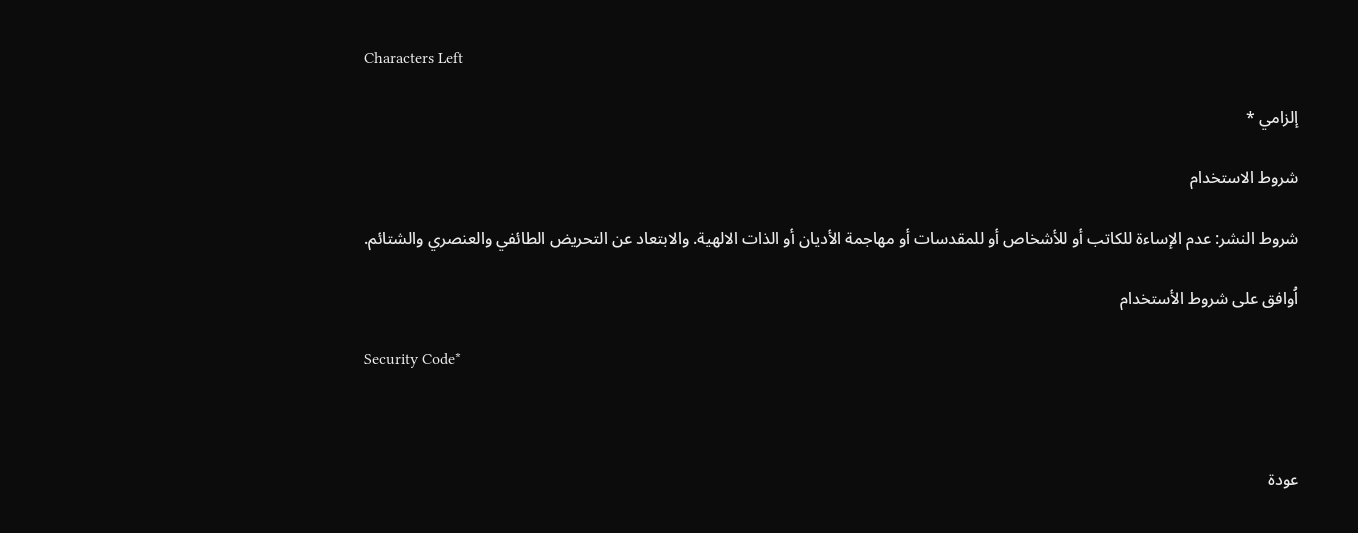Characters Left

إلزامي *

شروط الاستخدام

شروط النشر: عدم الإساءة للكاتب أو للأشخاص أو للمقدسات أو مهاجمة الأديان أو الذات الالهية. والابتعاد عن التحريض الطائفي والعنصري والشتائم.

اُوافق على شروط الأستخدام

Security Code*



عودة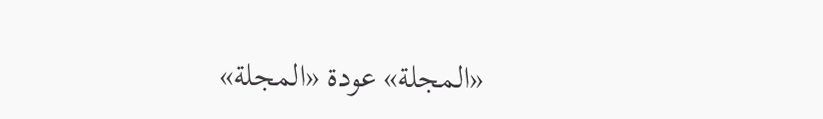«المجلة» عودة «المجلة»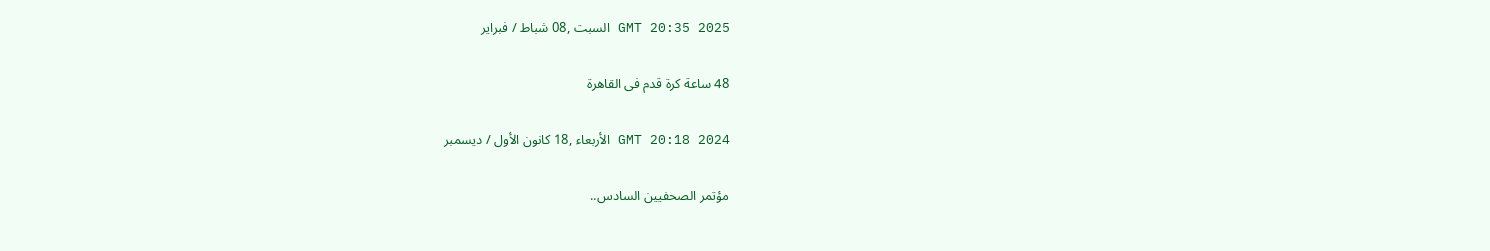GMT 20:35 2025 السبت ,08 شباط / فبراير

48 ساعة كرة قدم فى القاهرة

GMT 20:18 2024 الأربعاء ,18 كانون الأول / ديسمبر

مؤتمر الصحفيين السادس..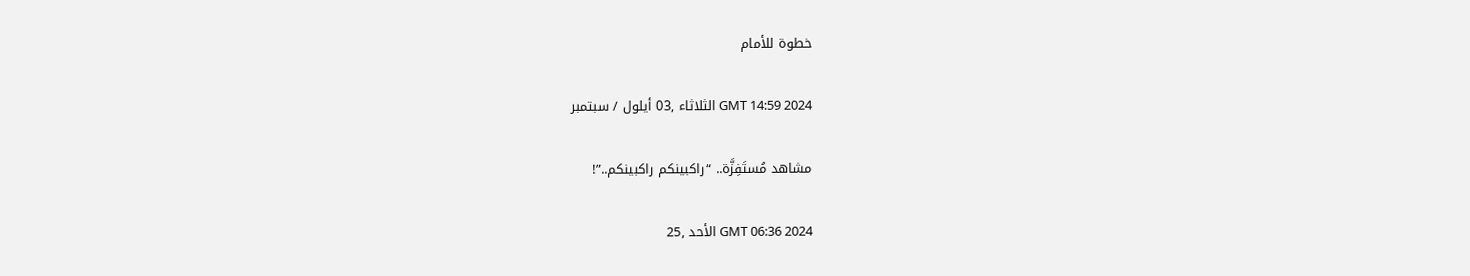خطوة للأمام

GMT 14:59 2024 الثلاثاء ,03 أيلول / سبتمبر

مشاهد مُستَفِزَّة.. “راكبينكم راكبينكم..”!

GMT 06:36 2024 الأحد ,25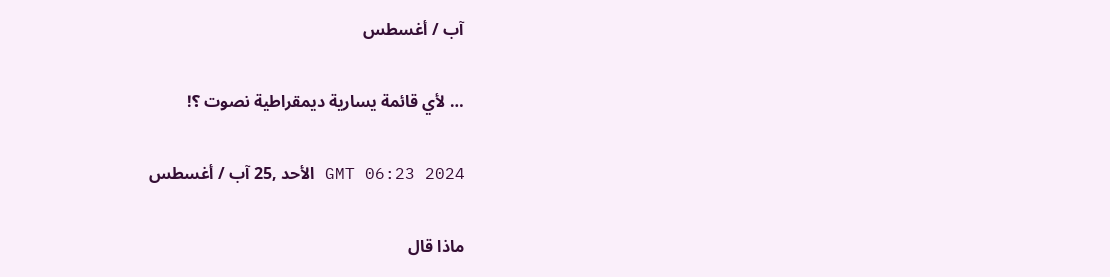آب / أغسطس

… لأي قائمة يسارية ديمقراطية نصوت ؟!

GMT 06:23 2024 الأحد ,25 آب / أغسطس

ماذا قال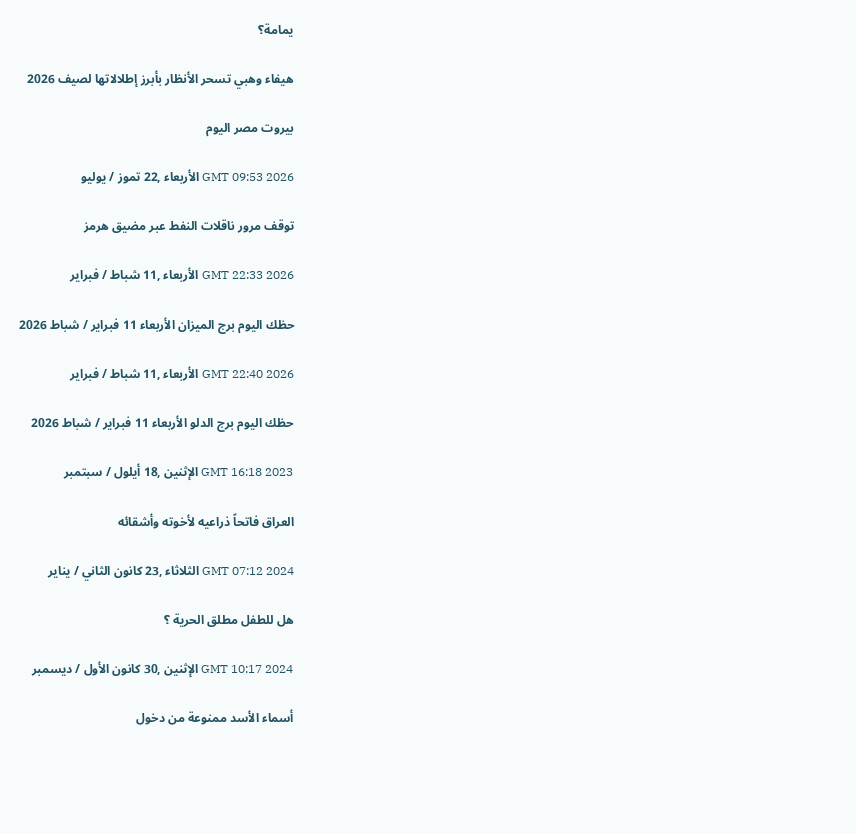يمامة؟

هيفاء وهبي تسحر الأنظار بأبرز إطلالاتها لصيف 2026

بيروت مصر اليوم

GMT 09:53 2026 الأربعاء ,22 تموز / يوليو

توقف مرور ناقلات النفط عبر مضيق هرمز

GMT 22:33 2026 الأربعاء ,11 شباط / فبراير

حظك اليوم برج الميزان الأربعاء 11 فبراير / شباط 2026

GMT 22:40 2026 الأربعاء ,11 شباط / فبراير

حظك اليوم برج الدلو الأربعاء 11 فبراير / شباط 2026

GMT 16:18 2023 الإثنين ,18 أيلول / سبتمبر

العراق فاتحاً ذراعيه لأخوته وأشقائه

GMT 07:12 2024 الثلاثاء ,23 كانون الثاني / يناير

هل للطفل مطلق الحرية ؟

GMT 10:17 2024 الإثنين ,30 كانون الأول / ديسمبر

أسماء الأسد ممنوعة من دخول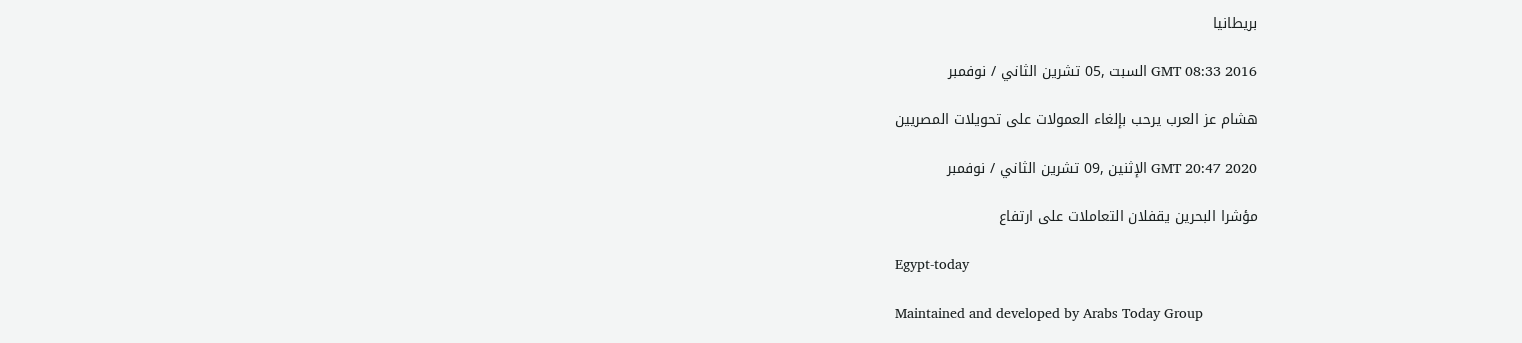بريطانيا

GMT 08:33 2016 السبت ,05 تشرين الثاني / نوفمبر

هشام عز العرب يرحب بإلغاء العمولات على تحويلات المصريين

GMT 20:47 2020 الإثنين ,09 تشرين الثاني / نوفمبر

مؤشرا البحرين يقفلان التعاملات على ارتفاع

Egypt-today

Maintained and developed by Arabs Today Group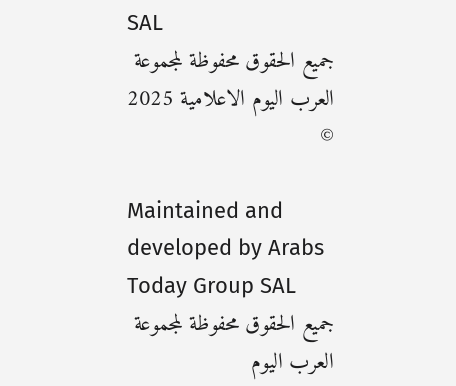SAL
جميع الحقوق محفوظة لمجموعة العرب اليوم الاعلامية 2025 ©

Maintained and developed by Arabs Today Group SAL
جميع الحقوق محفوظة لمجموعة العرب اليوم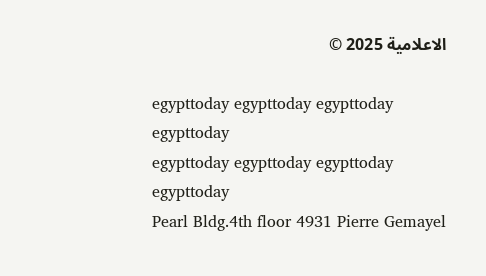الاعلامية 2025 ©

egypttoday egypttoday egypttoday egypttoday
egypttoday egypttoday egypttoday
egypttoday
Pearl Bldg.4th floor 4931 Pierre Gemayel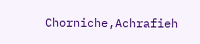Chorniche,Achrafieh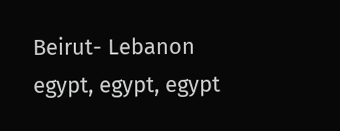Beirut- Lebanon
egypt, egypt, egypt